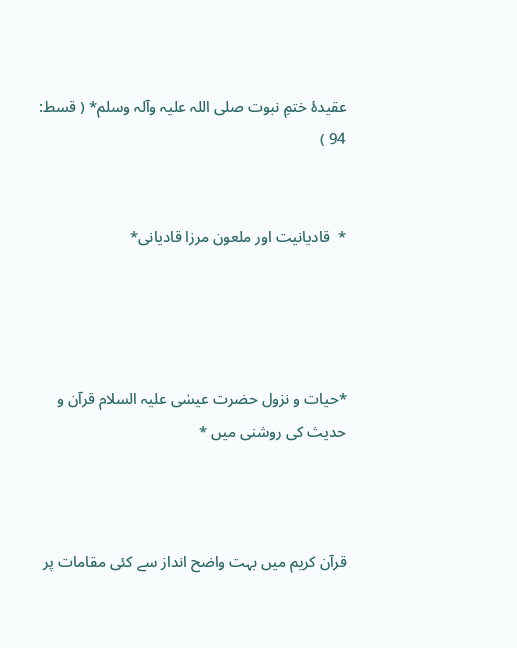عقیدۂ ختمِ نبوت صلی اللہ علیہ وآلہ وسلم* ( قسط: 94 )


*  قادیانیت اور ملعون مرزا قادیانی*




*حیات و نزول حضرت عیسٰی علیہ السلام قرآن و حدیث کی روشنی میں *



قرآن کریم میں بہت واضح انداز سے کئی مقامات پر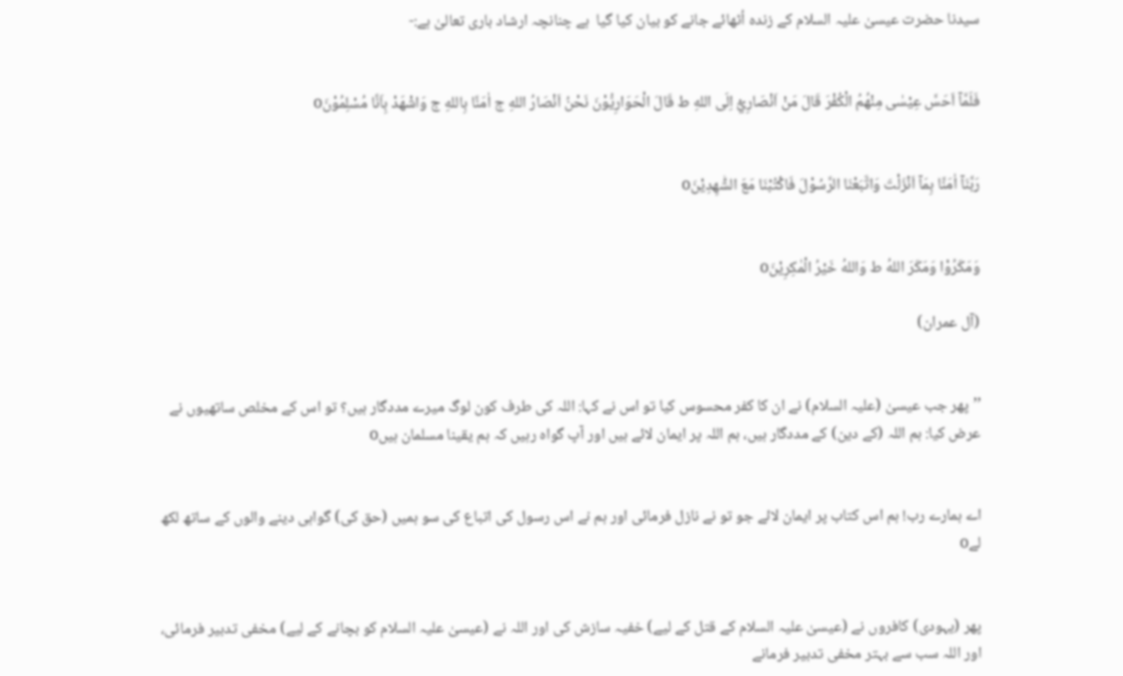سیدنا حضرت عیسیٰ علیہ السلام کے زندہ اُٹھائے جانے کو بیان کیا گیا  ہے چنانچہ ارشاد باری تعالیٰ ہے:-


فَلَمَّآ اَحَسَّ عِيْسٰی مِنْھُمُ الْکُفْرَ قَالَ مَنْ اَنْصَارِيْٓ اِلَی اللهِ ط قَالَ الْحَوَارِیُّوْنَ نَحْنُ اَنْصَارُ اللهِ ج اٰمَنَّا بِاللهِ ج وَاشْھَدْ بِاَنَّا مُسْلِمُوْنَo


رَبَّنَآ اٰمَنَّا بِمَآ اَنْزَلْتَ وَاتَّبَعْنَا الرَّسُوْلَ فَاکْتُبْنَا مَعَ الشّٰهِدِيْنَo


وَمَکَرُوْا وَمَکَرَ اللهُ ط وَاللهُ خَيْرُ الْمٰکِرِيْنَo

(آل عمران)


’’پھر جب عیسیٰ (علیہ السلام) نے ان کا کفر محسوس کیا تو اس نے کہا: اللہ کی طرف کون لوگ میرے مددگار ہیں؟ تو اس کے مخلص ساتھیوں نے عرض کیا: ہم اللہ (کے دین) کے مددگار ہیں، ہم اللہ پر ایمان لائے ہیں اور آپ گواہ رہیں کہ ہم یقینا مسلمان ہیںo


اے ہمارے رب! ہم اس کتاب پر ایمان لائے جو تو نے نازل فرمائی اور ہم نے اس رسول کی اتباع کی سو ہمیں (حق کی) گواہی دینے والوں کے ساتھ لکھ لےo


پھر (یہودی) کافروں نے (عیسیٰ علیہ السلام کے قتل کے لیے) خفیہ سازش کی اور اللہ نے (عیسیٰ علیہ السلام کو بچانے کے لیے) مخفی تدبیر فرمائی، اور اللہ سب سے بہتر مخفی تدبیر فرمانے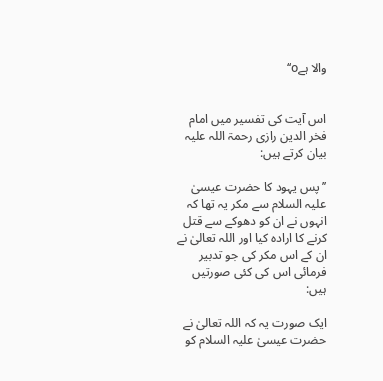والا ہےo‘‘


اس آیت کی تفسیر میں امام فخر الدین رازی رحمۃ اللہ علیہ بیان کرتے ہیں:

’’پس یہود کا حضرت عیسیٰ علیہ السلام سے مکر یہ تھا کہ انہوں نے ان کو دھوکے سے قتل کرنے کا ارادہ کیا اور اللہ تعالیٰ نے ان کے اس مکر کی جو تدبیر فرمائی اس کی کئی صورتیں ہیں:

ایک صورت یہ کہ اللہ تعالیٰ نے حضرت عیسیٰ علیہ السلام کو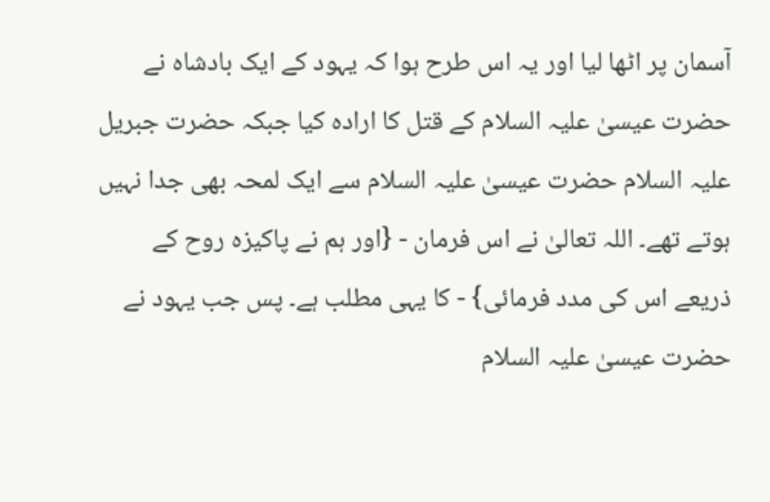آسمان پر اٹھا لیا اور یہ اس طرح ہوا کہ یہود کے ایک بادشاہ نے حضرت عیسیٰ علیہ السلام کے قتل کا ارادہ کیا جبکہ حضرت جبریل علیہ السلام حضرت عیسیٰ علیہ السلام سے ایک لمحہ بھی جدا نہیں ہوتے تھے۔ اللہ تعالیٰ نے اس فرمان - {اور ہم نے پاکیزہ روح کے ذریعے اس کی مدد فرمائی} - کا یہی مطلب ہے۔ پس جب یہود نے حضرت عیسیٰ علیہ السلام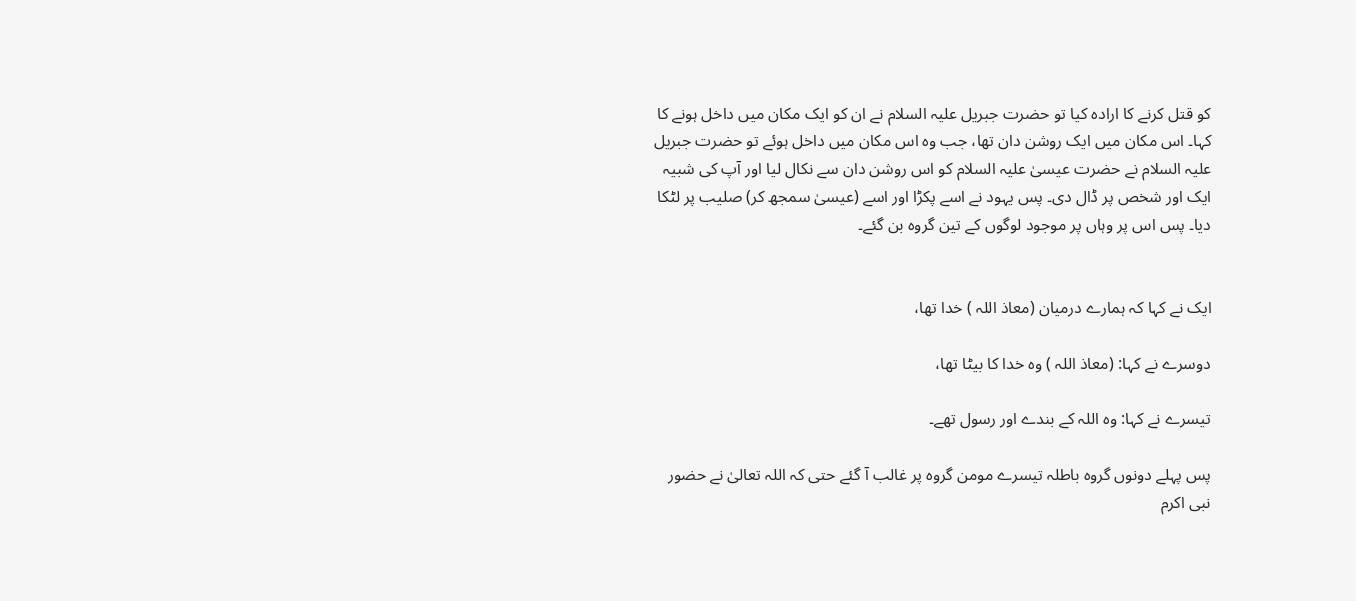کو قتل کرنے کا ارادہ کیا تو حضرت جبریل علیہ السلام نے ان کو ایک مکان میں داخل ہونے کا کہا۔ اس مکان میں ایک روشن دان تھا، جب وہ اس مکان میں داخل ہوئے تو حضرت جبریل علیہ السلام نے حضرت عیسیٰ علیہ السلام کو اس روشن دان سے نکال لیا اور آپ کی شبیہ ایک اور شخص پر ڈال دی۔ پس یہود نے اسے پکڑا اور اسے (عیسیٰ سمجھ کر) صلیب پر لٹکا دیا۔ پس اس پر وہاں پر موجود لوگوں کے تین گروہ بن گئے۔


ایک نے کہا کہ ہمارے درمیان (معاذ اللہ ) خدا تھا،

دوسرے نے کہا: (معاذ اللہ ) وہ خدا کا بیٹا تھا،

تیسرے نے کہا: وہ اللہ کے بندے اور رسول تھے۔

پس پہلے دونوں گروہ باطلہ تیسرے مومن گروہ پر غالب آ گئے حتی کہ اللہ تعالیٰ نے حضور نبی اکرم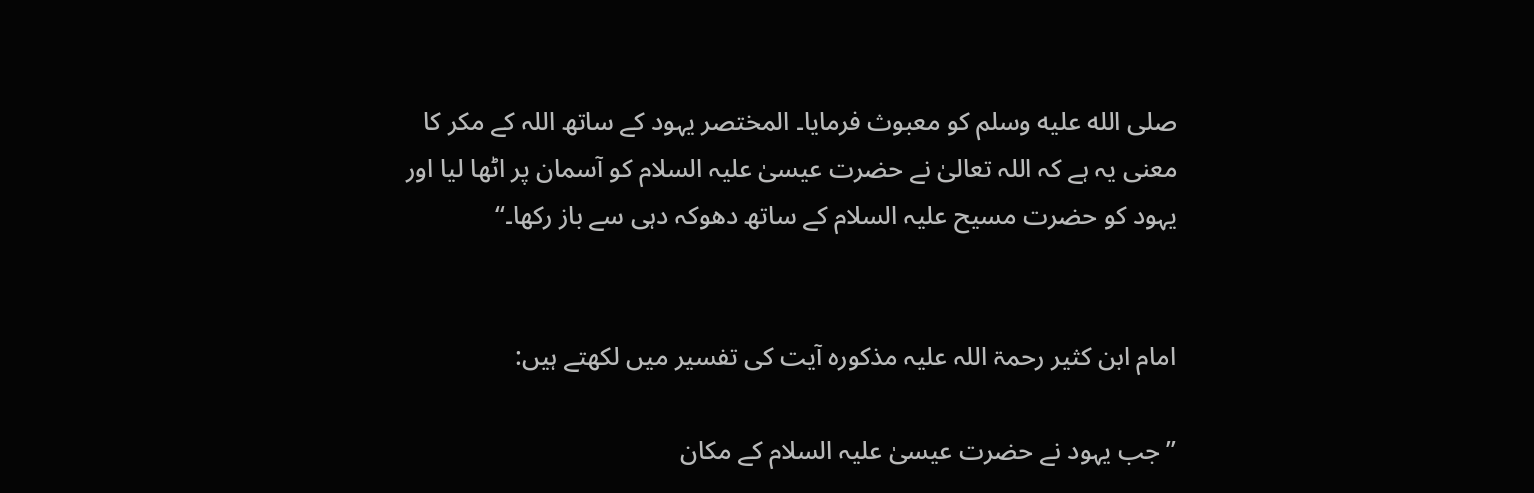صلى الله عليه وسلم کو معبوث فرمایا۔ المختصر یہود کے ساتھ اللہ کے مکر کا معنی یہ ہے کہ اللہ تعالیٰ نے حضرت عیسیٰ علیہ السلام کو آسمان پر اٹھا لیا اور یہود کو حضرت مسیح علیہ السلام کے ساتھ دھوکہ دہی سے باز رکھا۔‘‘


امام ابن کثیر رحمۃ اللہ علیہ مذکورہ آیت کی تفسیر میں لکھتے ہیں:

’’جب یہود نے حضرت عیسیٰ علیہ السلام کے مکان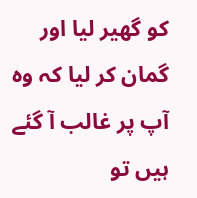کو گھیر لیا اور گمان کر لیا کہ وہ آپ پر غالب آ گئے ہیں تو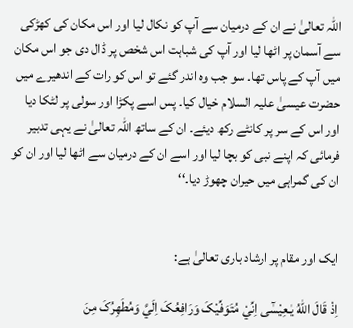اللہ تعالیٰ نے ان کے درمیان سے آپ کو نکال لیا اور اس مکان کی کھڑکی سے آسمان پر اٹھا لیا اور آپ کی شباہت اس شخص پر ڈال دی جو اس مکان میں آپ کے پاس تھا۔ سو جب وہ اندر گئے تو اس کو رات کے اندھیرے میں حضرت عیسیٰ علیہ السلام خیال کیا۔ پس اسے پکڑا اور سولی پر لٹکا دیا اور اس کے سر پر کانٹے رکھ دیئے۔ ان کے ساتھ اللہ تعالیٰ نے یہی تدبیر فرمائی کہ اپنے نبی کو بچا لیا اور اسے ان کے درمیان سے اٹھا لیا اور ان کو ان کی گمراہی میں حیران چھوڑ دیا۔‘‘


ایک اور مقام پر ارشاد باری تعالیٰ ہے:

اِذْ قَالَ اللهُ یٰـعِيْسٰٓی اِنِّيْ مُتَوَفِّيْکَ وَرَافِعُکَ اِلَيَّ وَمُطَهِرُکَ مِنَ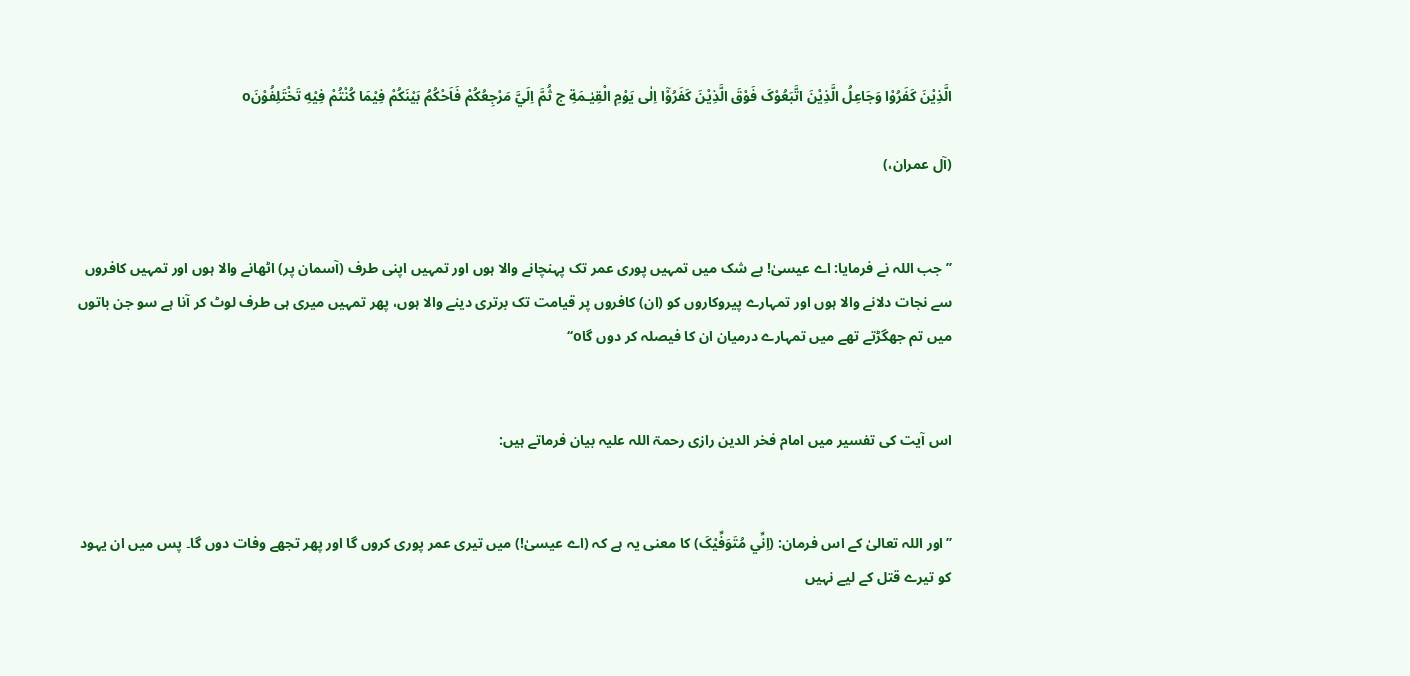الَّذِيْنَ کَفَرُوْا وَجَاعِلُ الَّذِيْنَ اتَّبَعُوْکَ فَوْقَ الَّذِيْنَ کَفَرُوْٓا اِلٰی یَوْمِ الْقِیٰـمَةِ ج ثُمَّ اِلَيَّ مَرْجِعُکُمْ فَاَحْکُمُ بَيْنَکُمْ فِيْمَا کُنْتُمْ فِيْهِ تَخْتَلِفُوْنَo

(آل عمران،)


’’جب اللہ نے فرمایا: اے عیسیٰ! بے شک میں تمہیں پوری عمر تک پہنچانے والا ہوں اور تمہیں اپنی طرف (آسمان پر) اٹھانے والا ہوں اور تمہیں کافروں سے نجات دلانے والا ہوں اور تمہارے پیروکاروں کو (ان) کافروں پر قیامت تک برتری دینے والا ہوں، پھر تمہیں میری ہی طرف لوٹ کر آنا ہے سو جن باتوں میں تم جھگڑتے تھے میں تمہارے درمیان ان کا فیصلہ کر دوں گاo‘‘


اس آیت کی تفسیر میں امام فخر الدین رازی رحمۃ اللہ علیہ بیان فرماتے ہیں:


’’اور اللہ تعالیٰ کے اس فرمان: (اِنِّي مُتَوَفِّيْکَ) کا معنی یہ ہے کہ (اے عیسیٰ!) میں تیری عمر پوری کروں گا اور پھر تجھے وفات دوں گا۔ پس میں ان یہود کو تیرے قتل کے لیے نہیں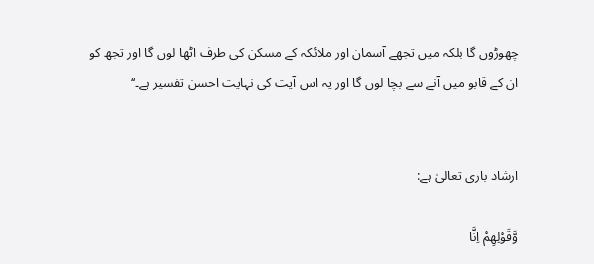چھوڑوں گا بلکہ میں تجھے آسمان اور ملائکہ کے مسکن کی طرف اٹھا لوں گا اور تجھ کو ان کے قابو میں آنے سے بچا لوں گا اور یہ اس آیت کی نہایت احسن تفسیر ہے۔‘‘


ارشاد باری تعالیٰ ہے:

وَّقَوْلِهِمْ اِنَّا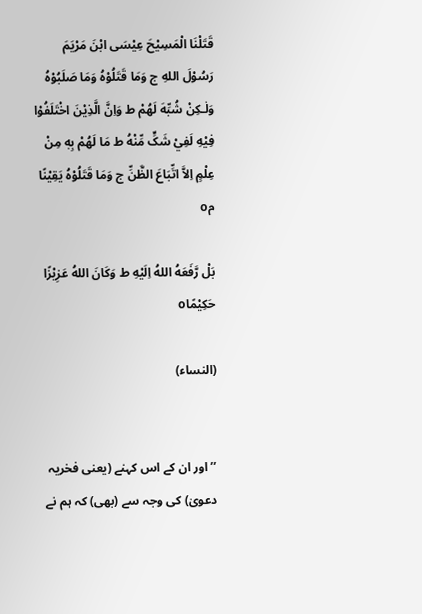قَتَلْنَا الْمَسِيْحَ عِيْسَی ابْنَ مَرْیَمَ رَسُوْلَ اللهِ ج وَمَا قَتَلُوْهُ وَمَا صَلَبُوْهُ وَلٰـکِنْ شُبِّهَ لَهُمْ ط وَاِنَّ الَّذِيْنَ اخْتَلَفُوْا فِيْهِ لَفِيْ شَکٍّ مِّنْهُ ط مَا لَهُمْ بِهٖ مِنْ عِلْمٍ اِلاَّ اتِّبَاعَ الظَّنِّ ج وَمَا قَتَلُوْهُ یَقِيْنًا مo

بَلْ رَّفَعَهُ اللهُ اِلَيْهِ ط وَکَانَ اللهُ عَزِيْزًا حَکِيْمًاo

(النساء)


’’اور ان کے اس کہنے (یعنی فخریہ دعویٰ) کی وجہ سے (بھی) کہ ہم نے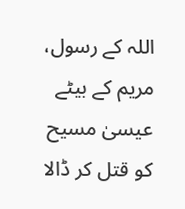اللہ کے رسول، مریم کے بیٹے عیسیٰ مسیح کو قتل کر ڈالا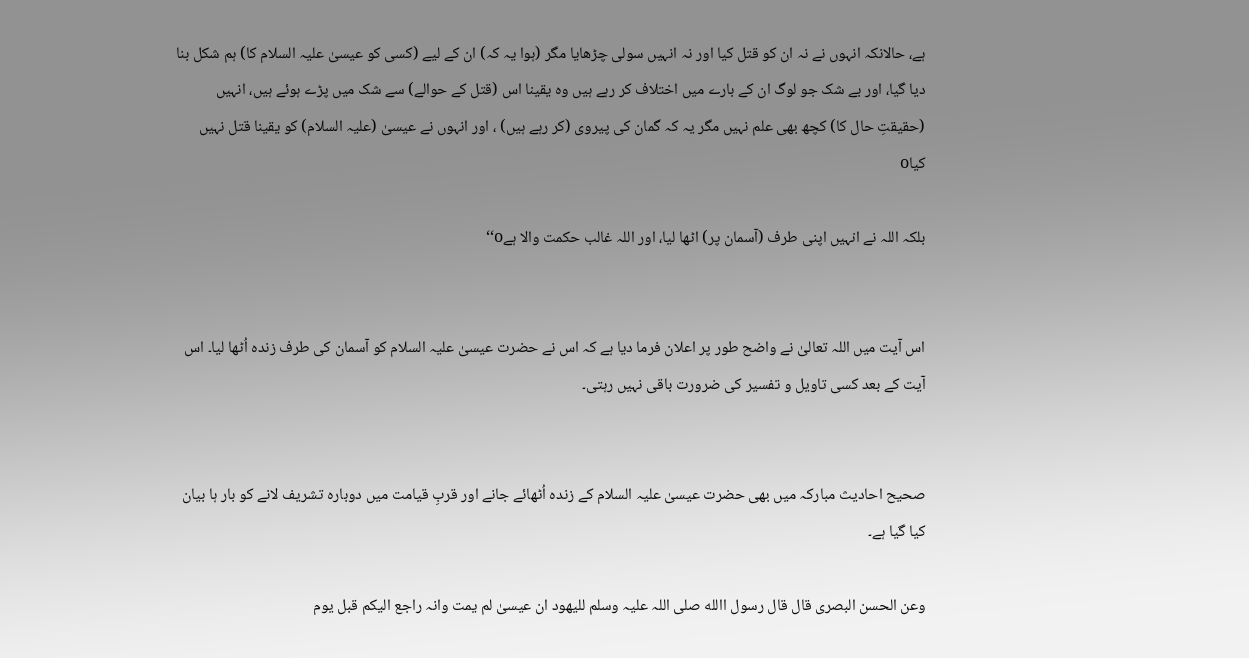ہے، حالانکہ انہوں نے نہ ان کو قتل کیا اور نہ انہیں سولی چڑھایا مگر (ہوا یہ کہ) ان کے لیے (کسی کو عیسیٰ علیہ السلام کا) ہم شکل بنا دیا گیا، اور بے شک جو لوگ ان کے بارے میں اختلاف کر رہے ہیں وہ یقینا اس (قتل کے حوالے) سے شک میں پڑے ہوئے ہیں، انہیں (حقیقتِ حال کا) کچھ بھی علم نہیں مگر یہ کہ گمان کی پیروی (کر رہے ہیں) ، اور انہوں نے عیسیٰ (علیہ السلام) کو یقینا قتل نہیں کیاo

بلکہ اللہ نے انہیں اپنی طرف (آسمان پر) اٹھا لیا، اور اللہ غالب حکمت والا ہےo‘‘


اس آیت میں اللہ تعالیٰ نے واضح طور پر اعلان فرما دیا ہے کہ اس نے حضرت عیسیٰ علیہ السلام کو آسمان کی طرف زندہ اُٹھا لیا۔ اس آیت کے بعد کسی تاویل و تفسیر کی ضرورت باقی نہیں رہتی۔


صحیح احادیث مبارکہ میں بھی حضرت عیسیٰ علیہ السلام کے زندہ اُٹھائے جانے اور قربِ قیامت میں دوبارہ تشریف لانے کو بار ہا بیان کیا گیا ہے۔

وعن الحسن البصری قال قال رسول االله صلی اللہ علیہ وسلم للیھود ان عیسیٰ لم یمت وانہ راجع الیکم قبل یوم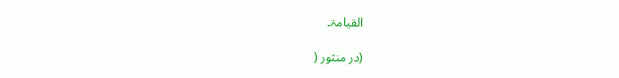القیامۃ۔

(در منثور (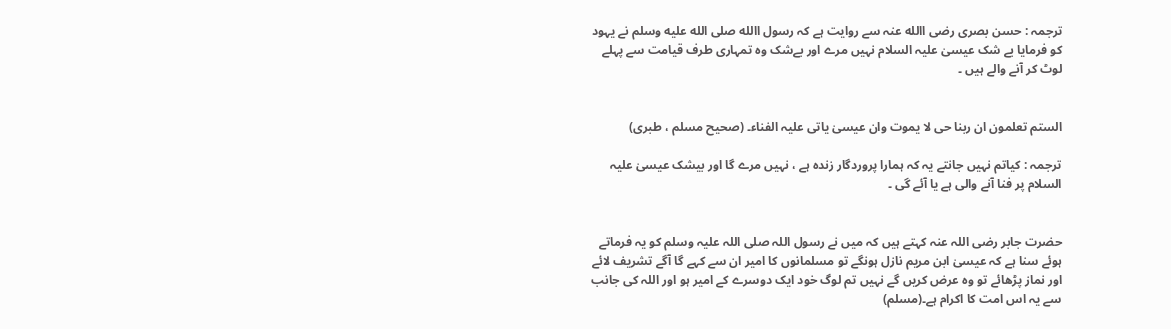ترجمہ : حسن بصری رضی االله عنہ سے روایت ہے کہ رسول االله صلى الله عليه وسلم نے یہود کو فرمایا بے شک عیسیٰ علیہ السلام نہیں مرے اور بےشک وہ تمہاری طرف قیامت سے پہلے لوٹ کر آنے والے ہیں ۔


الستم تعلمون ان ربنا حی لا یموت وان عیسیٰ یاتی علیہ الفناء۔ (صحیح مسلم ، طبری)

ترجمہ : کیاتم نہیں جانتے یہ کہ ہمارا پروردگار زندہ ہے ، نہیں مرے گا اور بیشک عیسیٰ علیہ السلام پر فنا آنے والی ہے یا آئے گی ۔


حضرت جابر رضی اللہ عنہ کہتے ہیں کہ میں نے رسول اللہ صلی اللہ علیہ وسلم کو یہ فرماتے ہوئے سنا ہے کہ عیسیٰ ابن مریم نازل ہونگے تو مسلمانوں کا امیر ان سے کہے گا آگے تشریف لائے اور نماز پڑھائے تو وہ عرض کریں گے نہیں تم لوگ خود ایک دوسرے کے امیر ہو اور اللہ کی جانب سے یہ اس امت کا اکرام ہے۔(مسلم)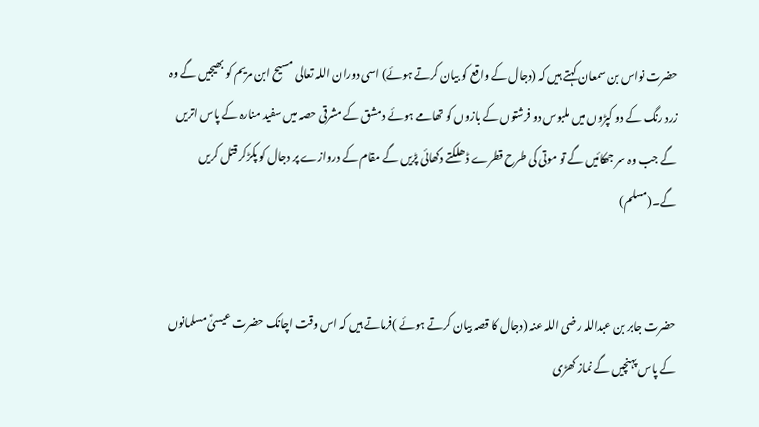حضرت نواس بن سمعان کہتے ہیں کہ (دجال کے واقع کو بیان کرتے ہوئے) اسی دوران اللہ تعالی مسیح ابن مریم کو بھیجیں گے وہ زرد رنگ کے دو کپڑوں میں ملبوس دو فرشتوں کے بازوں کو تھامے ہوئے دمشق کے مشرقی حصہ میں سفید منارہ کے پاس اتریں گے جب وہ سر جھکائیں گے تو موتی کی طرح قطرے ڈھلکتے دکھائی پڑیں گے مقام کے دروازے پر دجال کو پکڑکر قتل کریں گے۔(مسلم)


حضرت جابر بن عبداللہ رضی اللہ عنہ (دجال کا قصہ بیان کرتے ہوئے )فرماتے ہیں کہ اس وقت اچانک حضرت عیسیٰؑ مسلمانوں کے پاس پہنچیں گے نماز کھڑی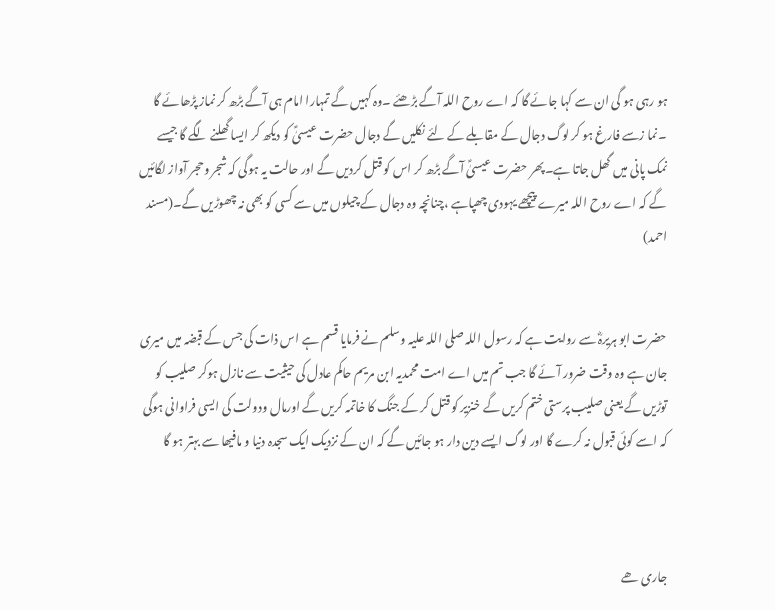ہو رہی ہو گی ان سے کہا جائے گا کہ اے روح اللہ آگے بڑھئے ۔وہ کہیں گے تمہارا امام ہی آگے بڑھ کر نماز پڑھائے گا ۔نما زسے فارغ ہو کر لوگ دجال کے مقابلے کے لئے نکلیں گے دجال حضرت عیسیٰؑ کو دیکھ کر ایسا گھلنے لگے گا جیسے نمک پانی میں گھل جاتا ہے۔پھر حضرت عیسیٰؑ آگے بڑھ کر اس کو قتل کردیں گے اور حالت یہ ہوگی کہ شجر وحجر آواز لگائیں گے کہ اے روح اللہ میرے پیچھے یہودی چھپاہے ،چنانچہ وہ دجال کے چیلوں میں سے کسی کو بھی نہ چھوڑیں گے۔(مسند احمد)


حضرت ابو ہریرہؓ سے روایت ہے کہ رسول اللہ صلی اللہ علیہ وسلم نے فرمایا قسم ہے اس ذات کی جس کے قبضہ میں میری جان ہے وہ وقت ضرور آئے گا جب تم میں اے امت محمدیہ ابن مریم حاکم عادل کی حیثیت سے نازل ہوکر صلیب کو توڑیں گے یعنی صلیب پرستی ختم کریں گے خنزیر کو قتل کر کے جنگ کا خاتمہ کریں گے اورمال ودولت کی ایسی فراوانی ہوگی کہ اسے کوئی قبول نہ کرے گا اور لوگ ایسے دین دار ہو جائیں گے کہ ان کے نزدیک ایک سجدہ دنیا و مافیھا سے بہتر ہو گا



جاری ھے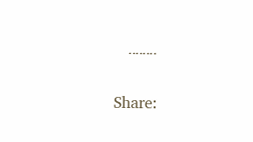۔۔۔۔۔۔۔۔

Share: